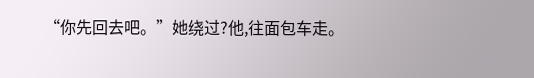“你先回去吧。”她绕过?他,往面包车走。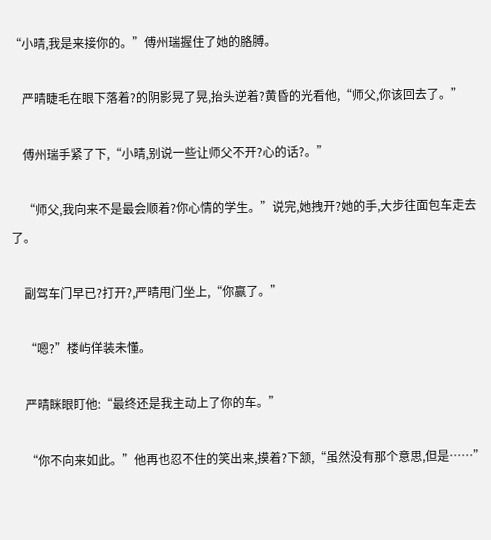“小晴,我是来接你的。”傅州瑞握住了她的胳膊。

    严晴睫毛在眼下落着?的阴影晃了晃,抬头逆着?黄昏的光看他,“师父,你该回去了。”

    傅州瑞手紧了下,“小晴,别说一些让师父不开?心的话?。”

    “师父,我向来不是最会顺着?你心情的学生。”说完,她拽开?她的手,大步往面包车走去了。

    副驾车门早已?打开?,严晴甩门坐上,“你赢了。”

    “嗯?”楼屿佯装未懂。

    严晴眯眼盯他:“最终还是我主动上了你的车。”

    “你不向来如此。”他再也忍不住的笑出来,摸着?下颔,“虽然没有那个意思,但是……”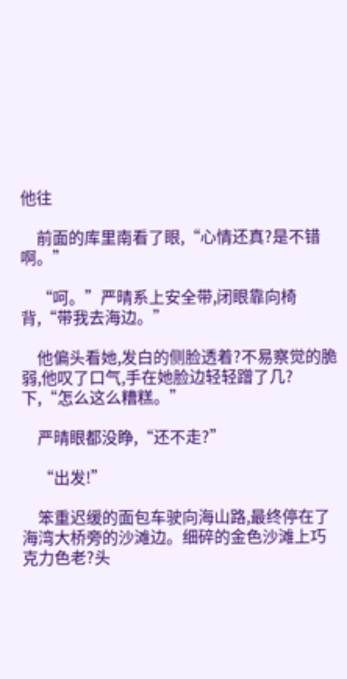他往

    前面的库里南看了眼,“心情还真?是不错啊。”

    “呵。”严晴系上安全带,闭眼靠向椅背,“带我去海边。”

    他偏头看她,发白的侧脸透着?不易察觉的脆弱,他叹了口气,手在她脸边轻轻蹭了几?下,“怎么这么糟糕。”

    严晴眼都没睁,“还不走?”

    “出发!”

    笨重迟缓的面包车驶向海山路,最终停在了海湾大桥旁的沙滩边。细碎的金色沙滩上巧克力色老?头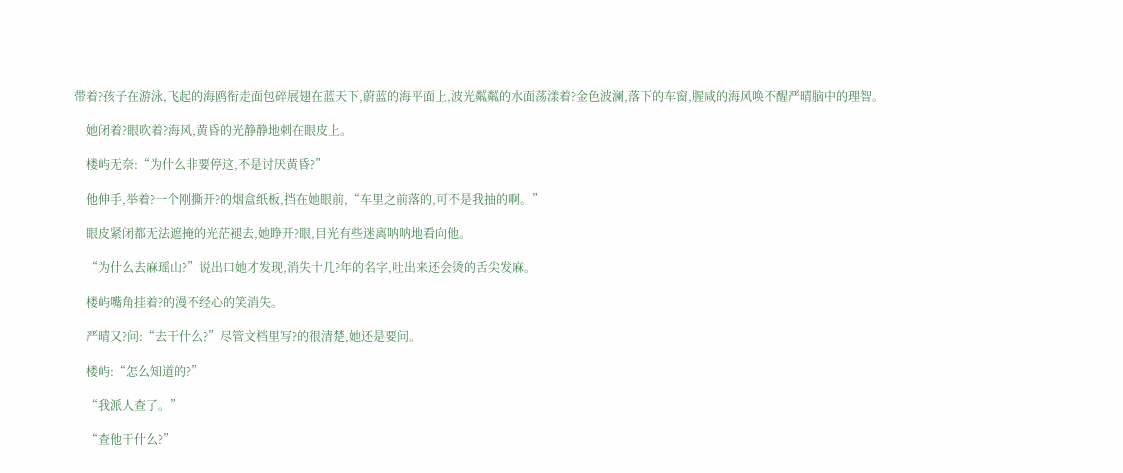带着?孩子在游泳,飞起的海鸥衔走面包碎展翅在蓝天下,蔚蓝的海平面上,波光粼粼的水面荡漾着?金色波澜,落下的车窗,腥咸的海风唤不醒严晴脑中的理智。

    她闭着?眼吹着?海风,黄昏的光静静地刺在眼皮上。

    楼屿无奈:“为什么非要停这,不是讨厌黄昏?”

    他伸手,举着?一个刚撕开?的烟盒纸板,挡在她眼前,“车里之前落的,可不是我抽的啊。”

    眼皮紧闭都无法遮掩的光茫褪去,她睁开?眼,目光有些迷离呐呐地看向他。

    “为什么去麻瑶山?”说出口她才发现,消失十几?年的名字,吐出来还会烫的舌尖发麻。

    楼屿嘴角挂着?的漫不经心的笑消失。

    严晴又?问:“去干什么?”尽管文档里写?的很清楚,她还是要问。

    楼屿:“怎么知道的?”

    “我派人查了。”

    “查他干什么?”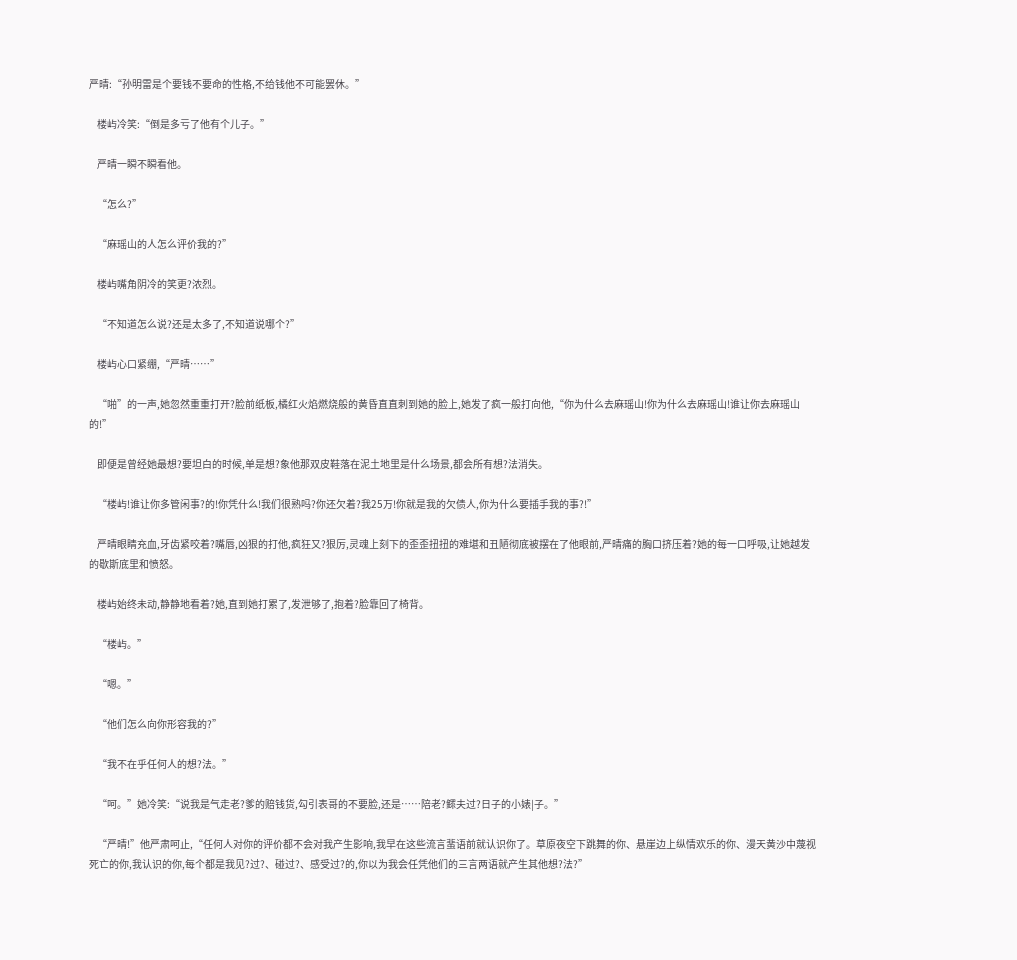严晴:“孙明雷是个要钱不要命的性格,不给钱他不可能罢休。”

    楼屿冷笑:“倒是多亏了他有个儿子。”

    严晴一瞬不瞬看他。

    “怎么?”

    “麻瑶山的人怎么评价我的?”

    楼屿嘴角阴冷的笑更?浓烈。

    “不知道怎么说?还是太多了,不知道说哪个?”

    楼屿心口紧绷,“严晴……”

    “啪”的一声,她忽然重重打开?脸前纸板,橘红火焰燃烧般的黄昏直直刺到她的脸上,她发了疯一般打向他,“你为什么去麻瑶山!你为什么去麻瑶山!谁让你去麻瑶山的!”

    即便是曾经她最想?要坦白的时候,单是想?象他那双皮鞋落在泥土地里是什么场景,都会所有想?法消失。

    “楼屿!谁让你多管闲事?的!你凭什么!我们很熟吗?你还欠着?我25万!你就是我的欠债人,你为什么要插手我的事?!”

    严晴眼睛充血,牙齿紧咬着?嘴唇,凶狠的打他,疯狂又?狠厉,灵魂上刻下的歪歪扭扭的难堪和丑陋彻底被摆在了他眼前,严晴痛的胸口挤压着?她的每一口呼吸,让她越发的歇斯底里和愤怒。

    楼屿始终未动,静静地看着?她,直到她打累了,发泄够了,抱着?脸靠回了椅背。

    “楼屿。”

    “嗯。”

    “他们怎么向你形容我的?”

    “我不在乎任何人的想?法。”

    “呵。”她冷笑:“说我是气走老?爹的赔钱货,勾引表哥的不要脸,还是……陪老?鳏夫过?日子的小婊|子。”

    “严晴!”他严肃呵止,“任何人对你的评价都不会对我产生影响,我早在这些流言蜚语前就认识你了。草原夜空下跳舞的你、悬崖边上纵情欢乐的你、漫天黄沙中蔑视死亡的你,我认识的你,每个都是我见?过?、碰过?、感受过?的,你以为我会任凭他们的三言两语就产生其他想?法?”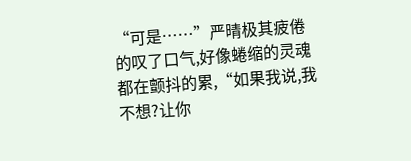“可是……”严晴极其疲倦的叹了口气,好像蜷缩的灵魂都在颤抖的累,“如果我说,我不想?让你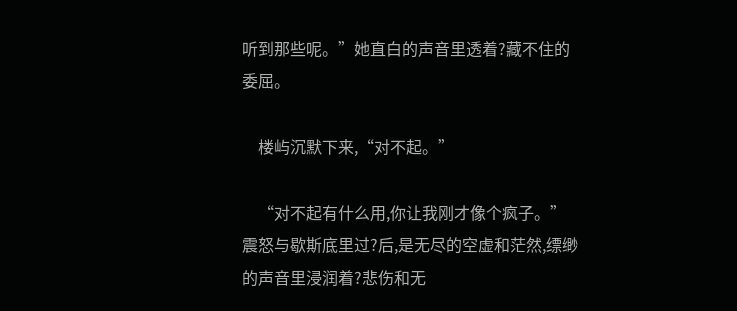听到那些呢。”她直白的声音里透着?藏不住的委屈。

    楼屿沉默下来,“对不起。”

    “对不起有什么用,你让我刚才像个疯子。”震怒与歇斯底里过?后,是无尽的空虚和茫然,缥缈的声音里浸润着?悲伤和无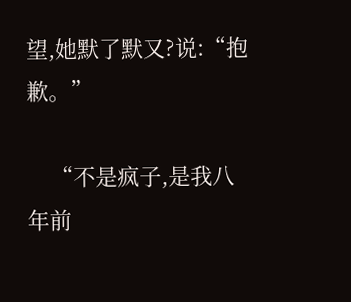望,她默了默又?说:“抱歉。”

    “不是疯子,是我八年前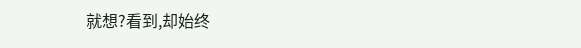就想?看到,却始终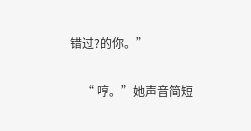错过?的你。”

    “ 哼。”她声音简短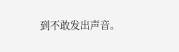到不敢发出声音。